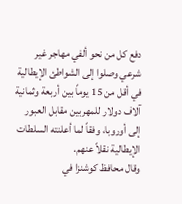دفع كل من نحو ألفي مهاجر غير شرعي وصلوا إلى الشواطئ الإيطالية في أقل من 15 يوماً بين أربعة وثمانية آلاف دولار للمهربين مقابل العبور إلى أوروبا، وفقاً لما أعلنته السلطات الإيطالية نقلاً عنهم.
وقال محافظ كوشنزا في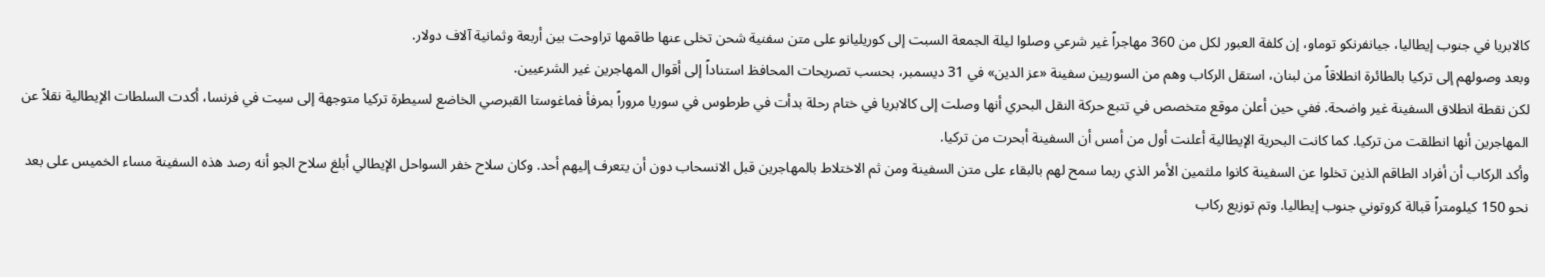كالابريا في جنوب إيطاليا، جيانفرنكو توماو، إن كلفة العبور لكل من 360 مهاجراً غير شرعي وصلوا ليلة الجمعة السبت إلى كوريليانو على متن سفنية شحن تخلى عنها طاقمها تراوحت بين أربعة وثمانية آلاف دولار.
وبعد وصولهم إلى تركيا بالطائرة انطلاقاً من لبنان، استقل الركاب وهم من السوريين سفينة «عز الدين» في 31 ديسمبر، بحسب تصريحات المحافظ استناداً إلى أقوال المهاجرين غير الشرعيين.
لكن نقطة انطلاق السفينة غير واضحة. ففي حين أعلن موقع متخصص في تتبع حركة النقل البحري أنها وصلت إلى كالابريا في ختام رحلة بدأت في طرطوس في سوريا مروراً بمرفأ فماغوستا القبرصي الخاضع لسيطرة تركيا متوجهة إلى سيت في فرنسا، أكدت السلطات الإيطالية نقلاً عن المهاجرين أنها انطلقت من تركيا. كما كانت البحرية الإيطالية أعلنت أول من أمس أن السفينة أبحرت من تركيا.
وأكد الركاب أن أفراد الطاقم الذين تخلوا عن السفينة كانوا ملثمين الأمر الذي ربما سمح لهم بالبقاء على متن السفينة ومن ثم الاختلاط بالمهاجرين قبل الانسحاب دون أن يتعرف إليهم أحد. وكان سلاح خفر السواحل الإيطالي أبلغ سلاح الجو أنه رصد هذه السفينة مساء الخميس على بعد نحو 150 كيلومتراً قبالة كروتوني جنوب إيطاليا. وتم توزيع ركاب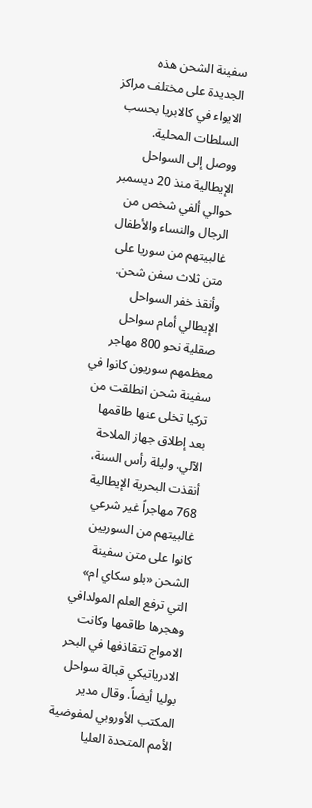سفينة الشحن هذه الجديدة على مختلف مراكز الايواء في كالابريا بحسب السلطات المحلية.
ووصل إلى السواحل الإيطالية منذ 20 ديسمبر حوالي ألفي شخص من الرجال والنساء والأطفال غالبيتهم من سوريا على متن ثلاث سفن شحن. وأنقذ خفر السواحل الإيطالي أمام سواحل صقلية نحو 800 مهاجر معظمهم سوريون كانوا في سفينة شحن انطلقت من تركيا تخلى عنها طاقمها بعد إطلاق جهاز الملاحة الآلي. وليلة رأس السنة، أنقذت البحرية الإيطالية 768 مهاجراً غير شرعي غالبيتهم من السوريين كانوا على متن سفينة الشحن «بلو سكاي ام» التي ترفع العلم المولدافي وهجرها طاقمها وكانت الامواج تتقاذفها في البحر الادرياتيكي قبالة سواحل بوليا أيضاً. وقال مدير المكتب الأوروبي لمفوضية الأمم المتحدة العليا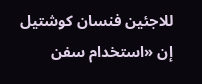للاجئين فنسان كوشتيل إن «استخدام سفن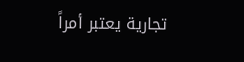تجارية يعتبر أمراً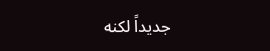جديداً لكنه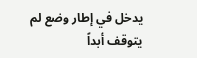يدخل في إطار وضع لم يتوقف أبداً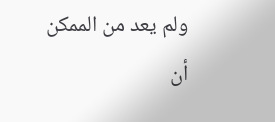ولم يعد من الممكن أن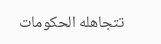تتجاهله الحكومات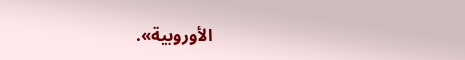الأوروبية».